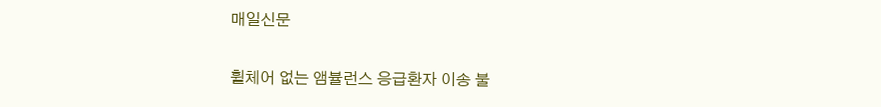매일신문

휠체어 없는 앰뷸런스 응급환자 이송 불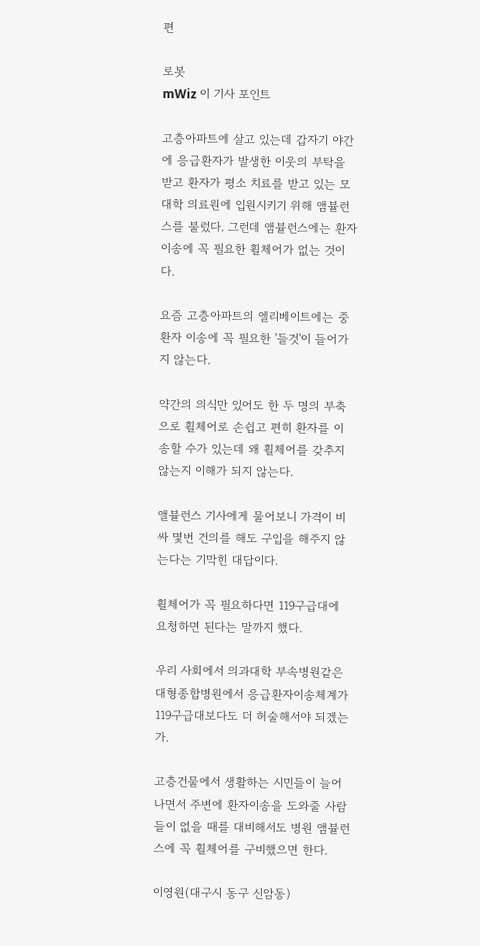편

로봇
mWiz 이 기사 포인트

고층아파트에 살고 있는데 갑자기 야간에 응급환자가 발생한 이웃의 부탁을 받고 환자가 평소 치료를 받고 있는 모 대학 의료원에 입원시키기 위해 앰뷸런스를 불렀다. 그런데 앰뷸런스에는 환자이송에 꼭 필요한 휠체어가 없는 것이다.

요즘 고층아파트의 엘리베이트에는 중환자 이송에 꼭 필요한 '들것'이 들어가지 않는다.

약간의 의식만 있어도 한 두 명의 부축으로 휠체어로 손쉽고 편히 환자를 이송할 수가 있는데 왜 휠체어를 갖추지 않는지 이해가 되지 않는다.

앨뷸런스 기사에게 물어보니 가격이 비싸 몇번 건의를 해도 구입을 해주지 않는다는 기막힌 대답이다.

휠체어가 꼭 필요하다면 119구급대에 요청하면 된다는 말까지 했다.

우리 사회에서 의과대학 부속병원같은 대형종합병원에서 응급환자이송체계가 119구급대보다도 더 허술해서야 되겠는가.

고층건물에서 생활하는 시민들이 늘어나면서 주변에 환자이송을 도와줄 사람들이 없을 때를 대비해서도 병원 앰뷸런스에 꼭 휠체어를 구비했으면 한다.

이영원(대구시 동구 신암동)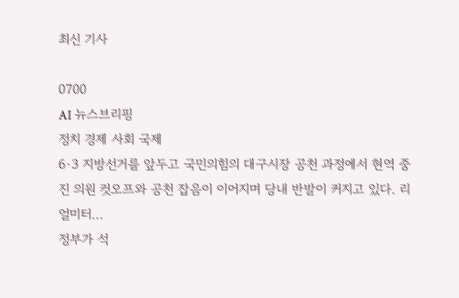최신 기사

0700
AI 뉴스브리핑
정치 경제 사회 국제
6·3 지방선거를 앞두고 국민의힘의 대구시장 공천 과정에서 현역 중진 의원 컷오프와 공천 잡음이 이어지며 당내 반발이 커지고 있다. 리얼미터...
정부가 석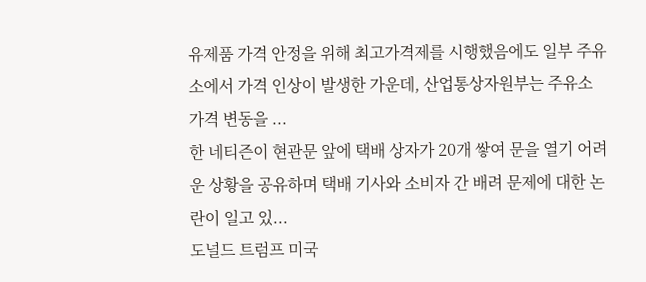유제품 가격 안정을 위해 최고가격제를 시행했음에도 일부 주유소에서 가격 인상이 발생한 가운데, 산업통상자원부는 주유소 가격 변동을 ...
한 네티즌이 현관문 앞에 택배 상자가 20개 쌓여 문을 열기 어려운 상황을 공유하며 택배 기사와 소비자 간 배려 문제에 대한 논란이 일고 있...
도널드 트럼프 미국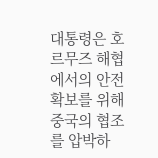대통령은 호르무즈 해협에서의 안전 확보를 위해 중국의 협조를 압박하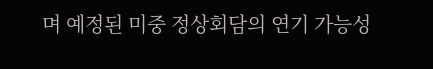며 예정된 미중 정상회담의 연기 가능성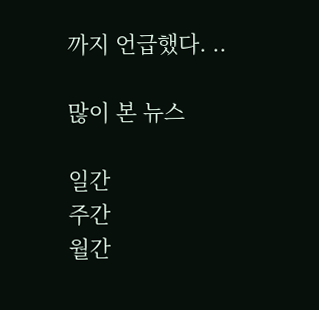까지 언급했다. ..

많이 본 뉴스

일간
주간
월간